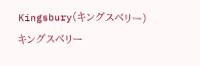Kingsbury(キングスベリー)
キングスベリー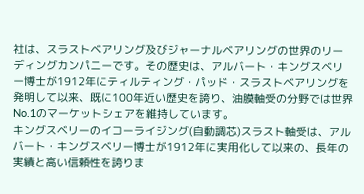社は、スラストベアリング及びジャーナルベアリングの世界のリーディングカンパニーです。その歴史は、アルバート・キングスベリー博士が1912年にティルティング・パッド・スラストベアリングを発明して以来、既に100年近い歴史を誇り、油膜軸受の分野では世界No.1のマーケットシェアを維持しています。
キングスベリーのイコーライジング(自動調芯)スラスト軸受は、アルバート・キングスベリー博士が1912年に実用化して以来の、長年の実績と高い信頼性を誇りま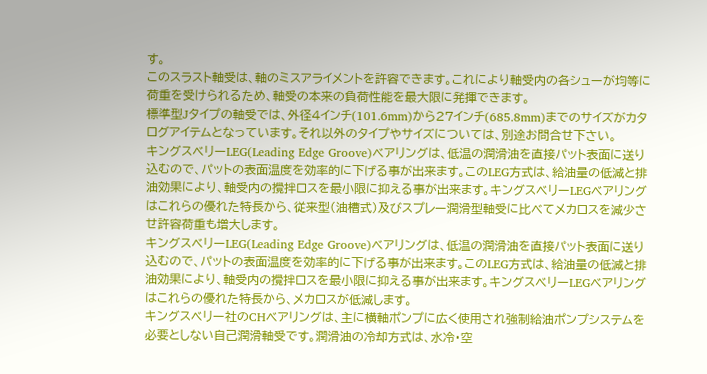す。
このスラスト軸受は、軸のミスアライメントを許容できます。これにより軸受内の各シューが均等に荷重を受けられるため、軸受の本来の負荷性能を最大限に発揮できます。
標準型Jタイプの軸受では、外径4インチ(101.6mm)から27インチ(685.8mm)までのサイズがカタログアイテムとなっています。それ以外のタイプやサイズについては、別途お問合せ下さい。
キングスベリーLEG(Leading Edge Groove)ベアリングは、低温の潤滑油を直接パット表面に送り込むので、パットの表面温度を効率的に下げる事が出来ます。このLEG方式は、給油量の低減と排油効果により、軸受内の攪拌ロスを最小限に抑える事が出来ます。キングスベリーLEGベアリングはこれらの優れた特長から、従来型(油槽式)及びスプレー潤滑型軸受に比べてメカロスを減少させ許容荷重も増大します。
キングスベリーLEG(Leading Edge Groove)ベアリングは、低温の潤滑油を直接パット表面に送り込むので、パットの表面温度を効率的に下げる事が出来ます。このLEG方式は、給油量の低減と排油効果により、軸受内の攪拌ロスを最小限に抑える事が出来ます。キングスベリーLEGベアリングはこれらの優れた特長から、メカロスが低減します。
キングスベリー社のCHベアリングは、主に横軸ポンプに広く使用され強制給油ポンプシステムを必要としない自己潤滑軸受です。潤滑油の冷却方式は、水冷・空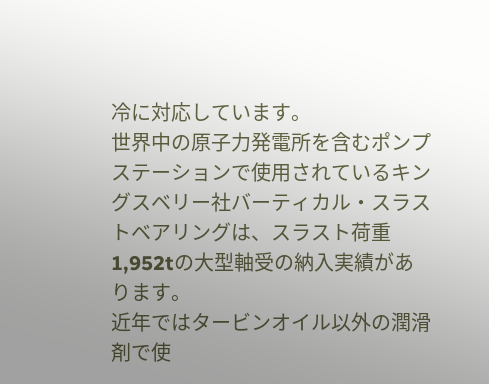冷に対応しています。
世界中の原子力発電所を含むポンプステーションで使用されているキングスベリー社バーティカル・スラストベアリングは、スラスト荷重1,952tの大型軸受の納入実績があります。
近年ではタービンオイル以外の潤滑剤で使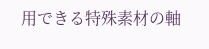用できる特殊素材の軸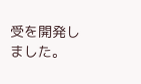受を開発しました。